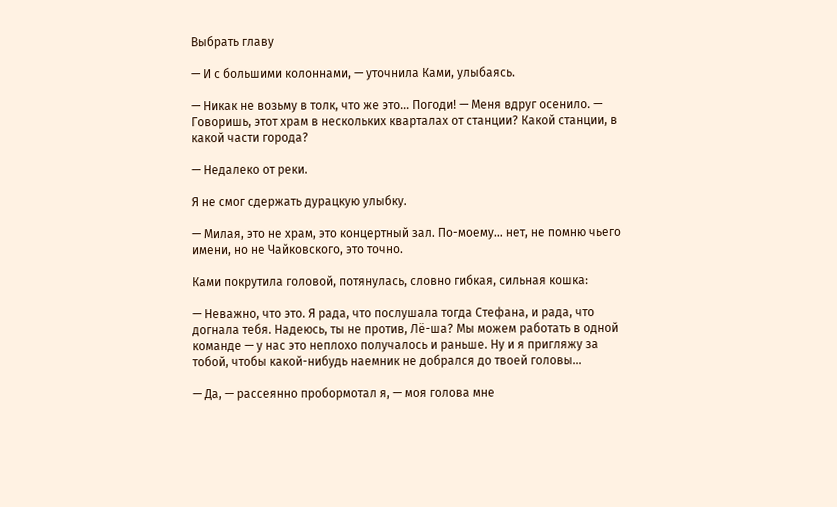Выбрать главу

— И с большими колоннами, — уточнила Ками, улыбаясь.

— Никак не возьму в толк, что же это… Погоди! — Меня вдруг осенило. — Говоришь, этот храм в нескольких кварталах от станции? Какой станции, в какой части города?

— Недалеко от реки.

Я не смог сдержать дурацкую улыбку.

— Милая, это не храм, это концертный зал. По-моему… нет, не помню чьего имени, но не Чайковского, это точно.

Ками покрутила головой, потянулась, словно гибкая, сильная кошка:

— Неважно, что это. Я рада, что послушала тогда Стефана, и рада, что догнала тебя. Надеюсь, ты не против, Лё-ша? Мы можем работать в одной команде — у нас это неплохо получалось и раньше. Ну и я пригляжу за тобой, чтобы какой-нибудь наемник не добрался до твоей головы…

— Да, — рассеянно пробормотал я, — моя голова мне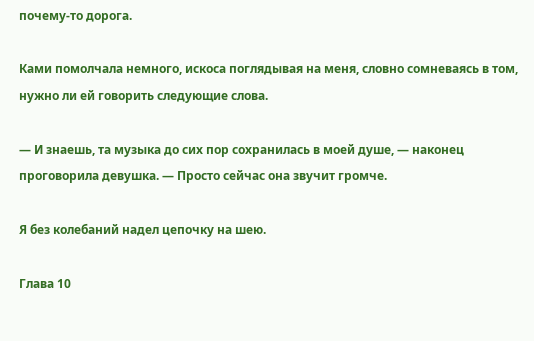почему-то дорога.

Ками помолчала немного, искоса поглядывая на меня, словно сомневаясь в том, нужно ли ей говорить следующие слова.

— И знаешь, та музыка до сих пор сохранилась в моей душе, — наконец проговорила девушка. — Просто сейчас она звучит громче.

Я без колебаний надел цепочку на шею.

Глава 10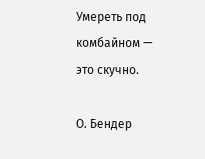Умереть под комбайном — это скучно.

О. Бендер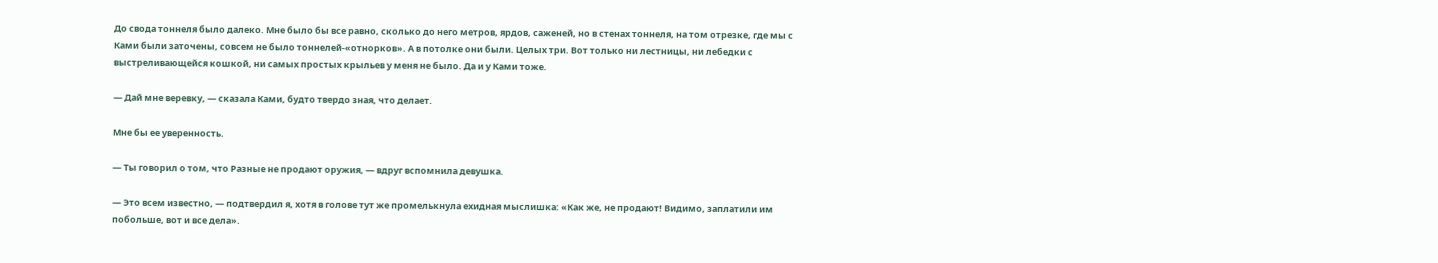До свода тоннеля было далеко. Мне было бы все равно, сколько до него метров, ярдов, саженей, но в стенах тоннеля, на том отрезке, где мы с Ками были заточены, совсем не было тоннелей-«отнорков». А в потолке они были. Целых три. Вот только ни лестницы, ни лебедки с выстреливающейся кошкой, ни самых простых крыльев у меня не было. Да и у Ками тоже.

— Дай мне веревку, — сказала Ками, будто твердо зная, что делает.

Мне бы ее уверенность.

— Ты говорил о том, что Разные не продают оружия, — вдруг вспомнила девушка.

— Это всем известно, — подтвердил я, хотя в голове тут же промелькнула ехидная мыслишка: «Как же, не продают! Видимо, заплатили им побольше, вот и все дела».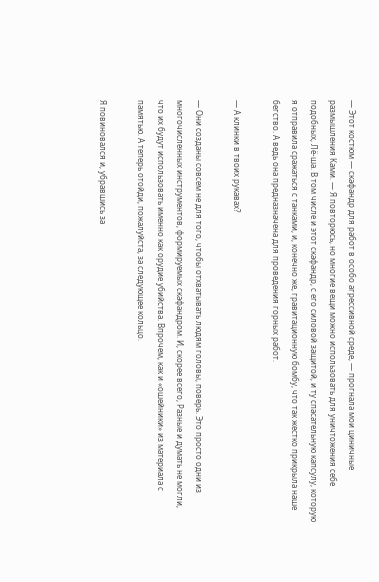— Этот костюм — скафандр для работ в особо агрессивной среде, — прогнала мои циничные размышления Ками. — Я повторюсь, но многие вещи можно использовать для уничтожения себе подобных, Лё-ша. В том числе и этот скафандр, с его силовой защитой, и ту спасательную капсулу, которую я отправила сражаться с танками, и, конечно же, гравитационную бомбу, что так жестко прикрыла наше бегство. А ведь она предназначена для проведения горных работ.

— А клинки в твоих рукавах?

— Они созданы совсем не для того, чтобы отхватывать людям головы, поверь. Это просто одни из многочисленных инструментов, формируемых скафандром. И, скорее всего, Разные и думать не могли, что их будут использовать именно как орудие убийства. Впрочем, как и «ошейники» из материала с памятью. А теперь отойди, пожалуйста, за следующее кольцо.

Я повиновался и, убравшись за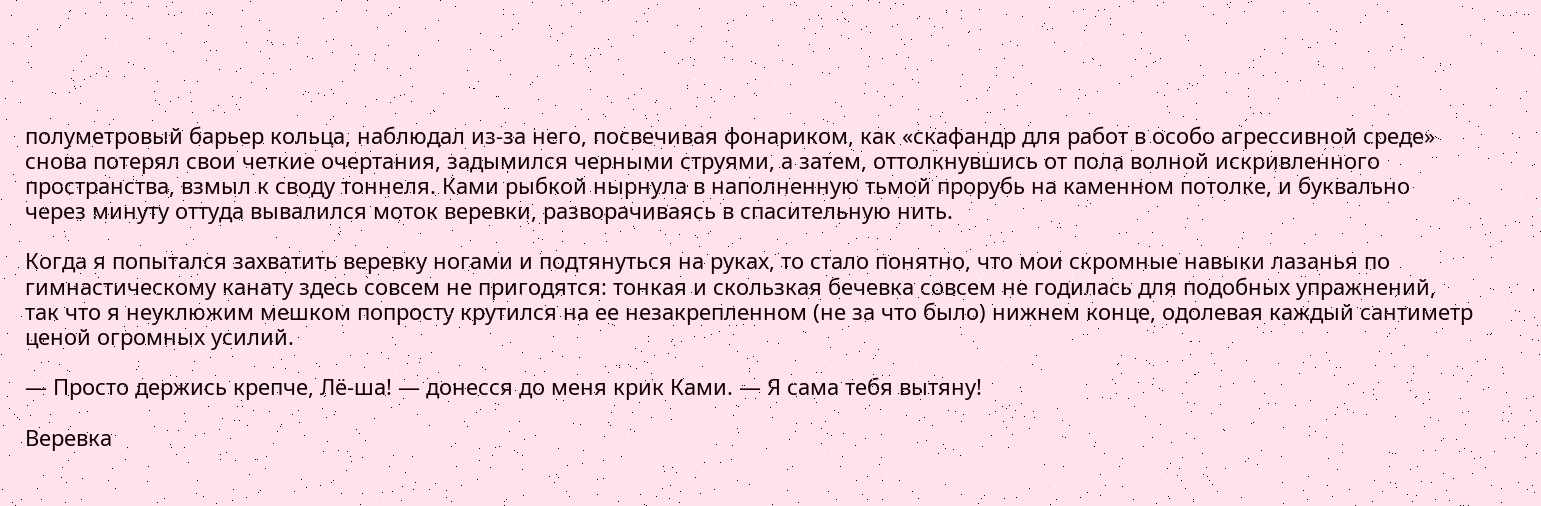полуметровый барьер кольца, наблюдал из-за него, посвечивая фонариком, как «скафандр для работ в особо агрессивной среде» снова потерял свои четкие очертания, задымился черными струями, а затем, оттолкнувшись от пола волной искривленного пространства, взмыл к своду тоннеля. Ками рыбкой нырнула в наполненную тьмой прорубь на каменном потолке, и буквально через минуту оттуда вывалился моток веревки, разворачиваясь в спасительную нить.

Когда я попытался захватить веревку ногами и подтянуться на руках, то стало понятно, что мои скромные навыки лазанья по гимнастическому канату здесь совсем не пригодятся: тонкая и скользкая бечевка совсем не годилась для подобных упражнений, так что я неуклюжим мешком попросту крутился на ее незакрепленном (не за что было) нижнем конце, одолевая каждый сантиметр ценой огромных усилий.

— Просто держись крепче, Лё-ша! — донесся до меня крик Ками. — Я сама тебя вытяну!

Веревка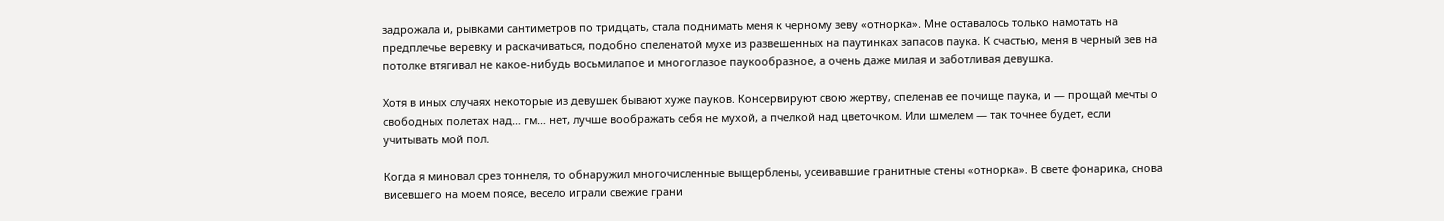задрожала и, рывками сантиметров по тридцать, стала поднимать меня к черному зеву «отнорка». Мне оставалось только намотать на предплечье веревку и раскачиваться, подобно спеленатой мухе из развешенных на паутинках запасов паука. К счастью, меня в черный зев на потолке втягивал не какое-нибудь восьмилапое и многоглазое паукообразное, а очень даже милая и заботливая девушка.

Хотя в иных случаях некоторые из девушек бывают хуже пауков. Консервируют свою жертву, спеленав ее почище паука, и — прощай мечты о свободных полетах над… гм… нет, лучше воображать себя не мухой, а пчелкой над цветочком. Или шмелем — так точнее будет, если учитывать мой пол.

Когда я миновал срез тоннеля, то обнаружил многочисленные выщерблены, усеивавшие гранитные стены «отнорка». В свете фонарика, снова висевшего на моем поясе, весело играли свежие грани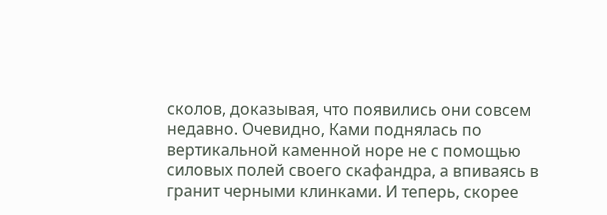сколов, доказывая, что появились они совсем недавно. Очевидно, Ками поднялась по вертикальной каменной норе не с помощью силовых полей своего скафандра, а впиваясь в гранит черными клинками. И теперь, скорее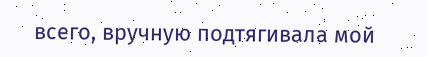всего, вручную подтягивала мой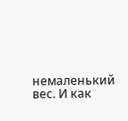немаленький вес. И как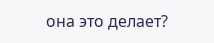она это делает?